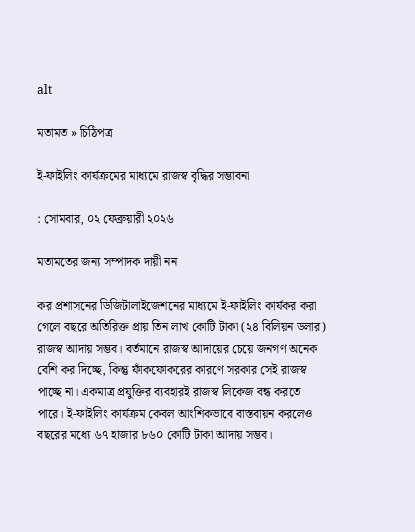alt

মতামত » চিঠিপত্র

ই-ফাইলিং কার্যক্রমের মাধ্যমে রাজস্ব বৃদ্ধির সম্ভাবনা

: সোমবার, ০২ ফেব্রুয়ারী ২০২৬

মতামতের জন্য সম্পাদক দায়ী নন

কর প্রশাসনের ডিজিটালাইজেশনের মাধ্যমে ই-ফাইলিং কার্যকর করা গেলে বছরে অতিরিক্ত প্রায় তিন লাখ কোটি টাকা (২৪ বিলিয়ন ডলার) রাজস্ব আদায় সম্ভব। বর্তমানে রাজস্ব আদায়ের চেয়ে জনগণ অনেক বেশি কর দিচ্ছে, কিন্তু ফাঁকফোকরের কারণে সরকার সেই রাজস্ব পাচ্ছে না। একমাত্র প্রযুক্তির ব্যবহারই রাজস্ব লিকেজ বন্ধ করতে পারে। ই-ফাইলিং কার্যক্রম কেবল আংশিকভাবে বাস্তবায়ন করলেও বছরের মধ্যে ৬৭ হাজার ৮৬০ কোটি টাকা আদায় সম্ভব।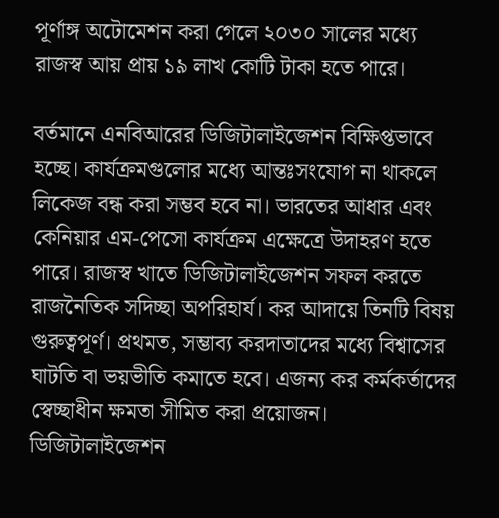পূর্ণাঙ্গ অটোমেশন করা গেলে ২০৩০ সালের মধ্যে রাজস্ব আয় প্রায় ১৯ লাখ কোটি টাকা হতে পারে।

বর্তমানে এনবিআরের ডিজিটালাইজেশন বিক্ষিপ্তভাবে হচ্ছে। কার্যক্রমগুলোর মধ্যে আন্তঃসংযোগ না থাকলে লিকেজ বন্ধ করা সম্ভব হবে না। ভারতের আধার এবং কেনিয়ার এম-পেসো কার্যক্রম এক্ষেত্রে উদাহরণ হতে পারে। রাজস্ব খাতে ডিজিটালাইজেশন সফল করতে রাজনৈতিক সদিচ্ছা অপরিহার্য। কর আদায়ে তিনটি বিষয় গুরুত্বপূর্ণ। প্রথমত, সম্ভাব্য করদাতাদের মধ্যে বিশ্বাসের ঘাটতি বা ভয়ভীতি কমাতে হবে। এজন্য কর কর্মকর্তাদের স্বেচ্ছাধীন ক্ষমতা সীমিত করা প্রয়োজন। ডিজিটালাইজেশন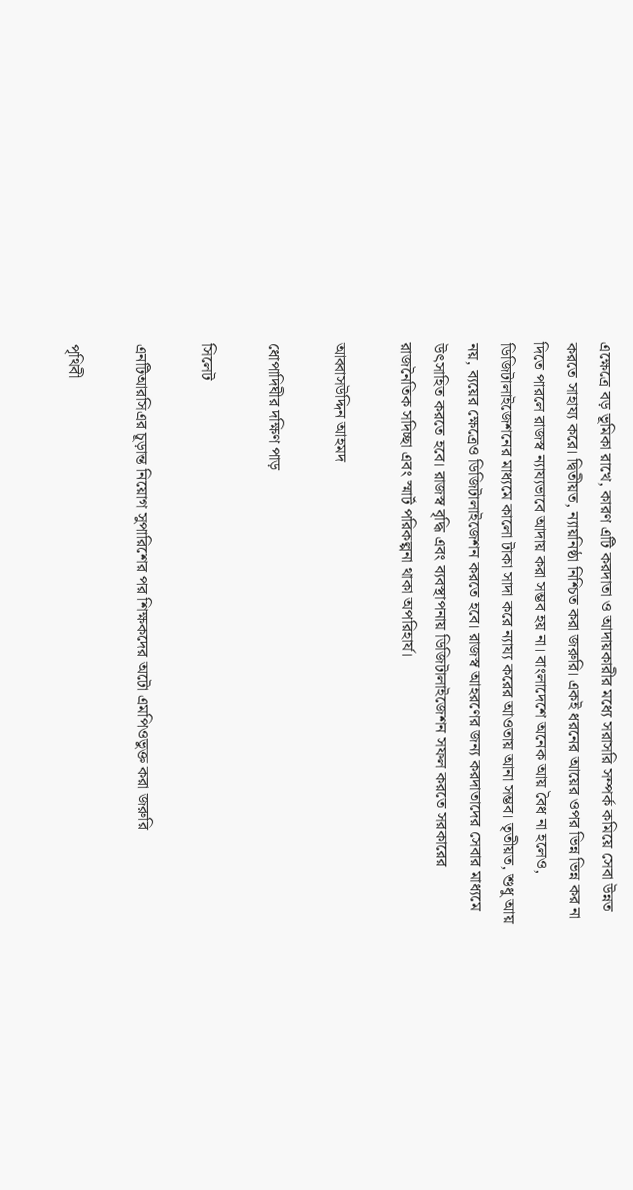এক্ষেত্রে বড় ভূমিকা রাখে, কারণ এটি করদাতা ও আদায়কারীর মধ্যে সরাসরি সম্পর্ক কমিয়ে সেবা উন্নত করতে সাহায্য করে। দ্বিতীয়ত, ন্যায়নিষ্ঠা নিশ্চিত করা জরুরি। একই ধরনের আয়ের ওপর ভিন্ন ভিন্ন কর না দিতে পারলে রাজস্ব ন্যায্যভাবে আদায় করা সম্ভব হয় না। বাংলাদেশে অনেক আয় বৈধ না হলেও, ডিজিটালাইজেশনের মাধ্যমে কালো টাকা সাদা করে ন্যায্য করের আওতায় আনা সম্ভব। তৃতীয়ত, শুধু আয় নয়, ব্যয়ের ক্ষেত্রেও ডিজিটালাইজেশন করতে হবে। রাজস্ব আহরণের জন্য করদাতাদের সেবার মাধ্যমে উৎসাহিত করতে হবে। রাজস্ব বৃদ্ধি এবং ব্যবস্থাপনায় ডিজিটালাইজেশন সফল করতে সরকারের রাজনৈতিক সদিচ্ছা এবং স্মার্ট পরিকল্পনা থাকা অপরিহার্য।

আব্বাসউদ্দিন আহমদ

ধোপাদিঘীর দক্ষিণ পাড়

সিলেট

এনটিআরসিএর চূড়ান্ত নিয়োগ সুপারিশের পর শিক্ষকদের অটো এমপিওভুক্ত করা জরুরি

পৃথিবী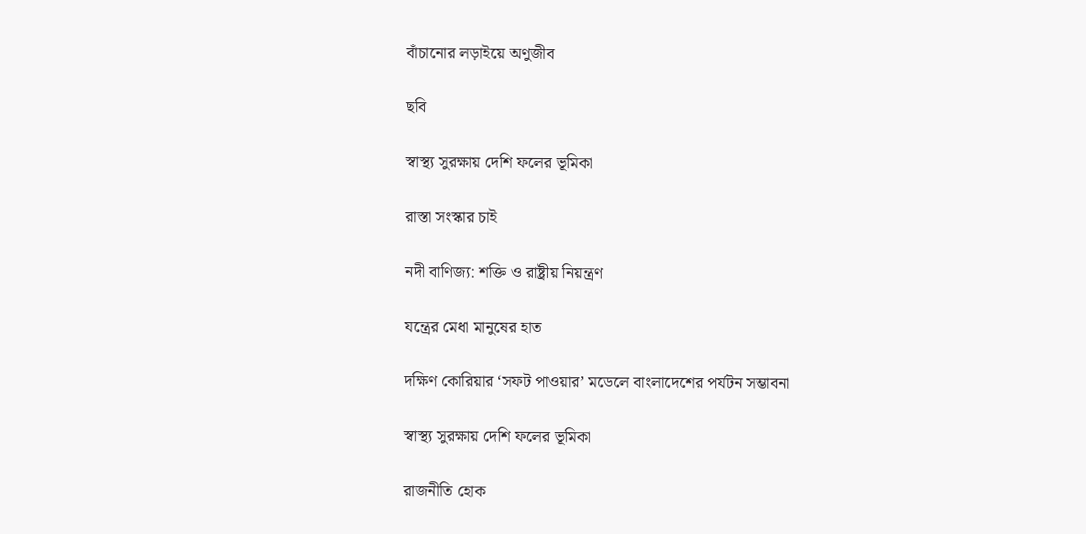বাঁচানোর লড়াইয়ে অণুজীব

ছবি

স্বাস্থ্য সুরক্ষায় দেশি ফলের ভূমিকা

রাস্তা সংস্কার চাই

নদী বাণিজ্য: শক্তি ও রাষ্ট্রীয় নিয়ন্ত্রণ

যন্ত্রের মেধা মানুষের হাত

দক্ষিণ কোরিয়ার ‘সফট পাওয়ার’ মডেলে বাংলাদেশের পর্যটন সম্ভাবনা

স্বাস্থ্য সুরক্ষায় দেশি ফলের ভূমিকা

রাজনীতি হোক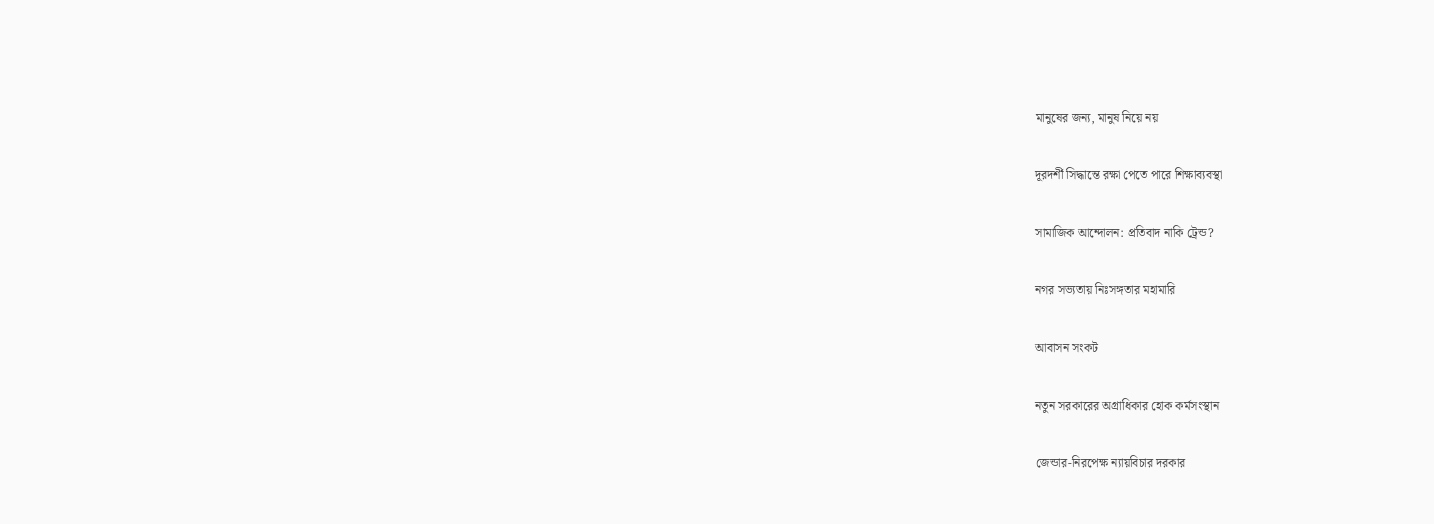মানুষের জন্য, মানুষ নিয়ে নয়

দূরদর্শী সিদ্ধান্তে রক্ষা পেতে পারে শিক্ষাব্যবস্থা

সামাজিক আন্দোলন: প্রতিবাদ নাকি ট্রেন্ড?

নগর সভ্যতায় নিঃসঙ্গতার মহামারি

আবাসন সংকট

নতুন সরকারের অগ্রাধিকার হোক কর্মসংস্থান

জেন্ডার-নিরপেক্ষ ন্যায়বিচার দরকার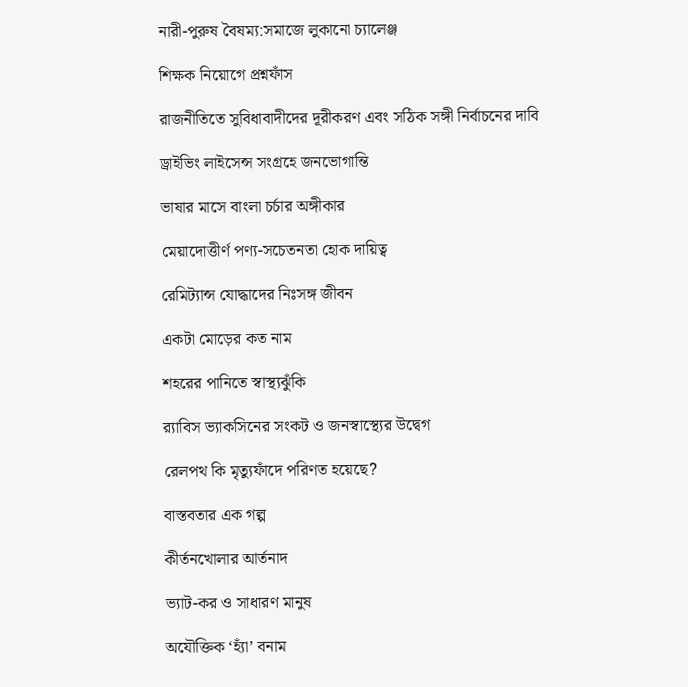নারী-পুরুষ বৈষম্য:সমাজে লুকানো চ্যালেঞ্জ

শিক্ষক নিয়োগে প্রশ্নফাঁস

রাজনীতিতে সুবিধাবাদীদের দূরীকরণ এবং সঠিক সঙ্গী নির্বাচনের দাবি

ড্রাইভিং লাইসেন্স সংগ্রহে জনভোগান্তি

ভাষার মাসে বাংলা চর্চার অঙ্গীকার

মেয়াদোত্তীর্ণ পণ্য-সচেতনতা হোক দায়িত্ব

রেমিট্যান্স যোদ্ধাদের নিঃসঙ্গ জীবন

একটা মোড়ের কত নাম

শহরের পানিতে স্বাস্থ্যঝুঁকি

র‌্যাবিস ভ্যাকসিনের সংকট ও জনস্বাস্থ্যের উদ্বেগ

রেলপথ কি মৃত্যুফাঁদে পরিণত হয়েছে?

বাস্তবতার এক গল্প

কীর্তনখোলার আর্তনাদ

ভ্যাট-কর ও সাধারণ মানুষ

অযৌক্তিক ‘হ্যাঁ’ বনাম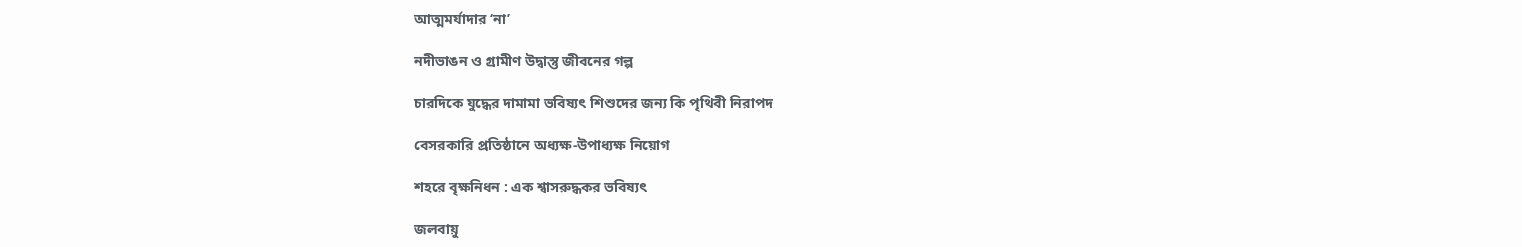আত্মমর্যাদার ‘না’

নদীভাঙন ও গ্রামীণ উদ্বাস্তু জীবনের গল্প

চারদিকে যুদ্ধের দামামা ভবিষ্যৎ শিশুদের জন্য কি পৃথিবী নিরাপদ

বেসরকারি প্রতিষ্ঠানে অধ্যক্ষ-উপাধ্যক্ষ নিয়োগ

শহরে বৃক্ষনিধন : এক শ্বাসরুদ্ধকর ভবিষ্যৎ

জলবায়ু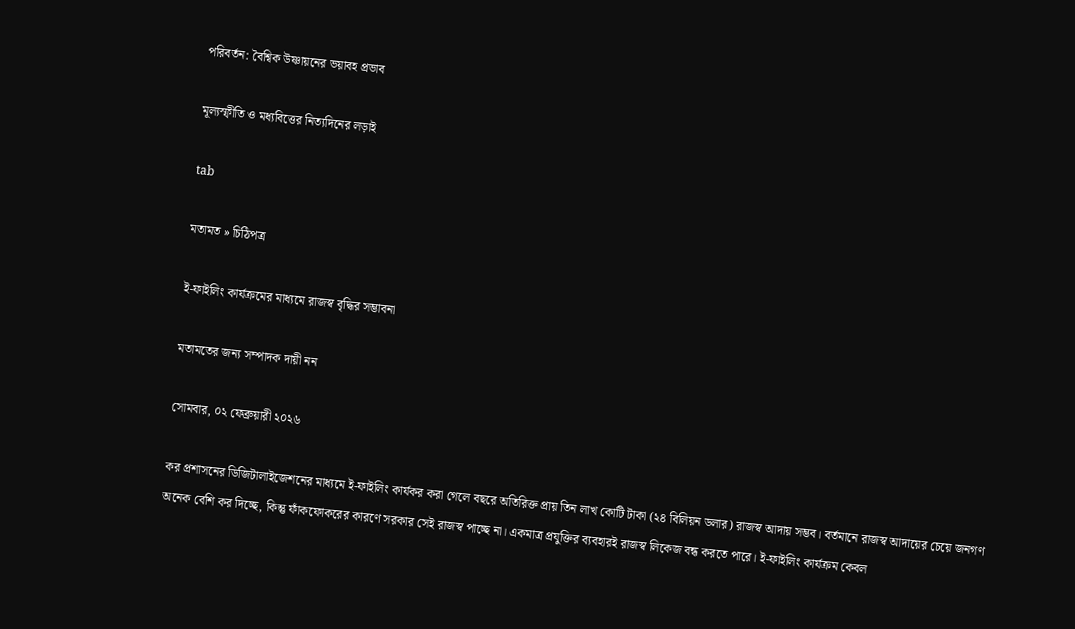পরিবর্তন: বৈশ্বিক উষ্ণায়নের ভয়াবহ প্রভাব

মূল্যস্ফীতি ও মধ্যবিত্তের নিত্যদিনের লড়াই

tab

মতামত » চিঠিপত্র

ই-ফাইলিং কার্যক্রমের মাধ্যমে রাজস্ব বৃদ্ধির সম্ভাবনা

মতামতের জন্য সম্পাদক দায়ী নন

সোমবার, ০২ ফেব্রুয়ারী ২০২৬

কর প্রশাসনের ডিজিটালাইজেশনের মাধ্যমে ই-ফাইলিং কার্যকর করা গেলে বছরে অতিরিক্ত প্রায় তিন লাখ কোটি টাকা (২৪ বিলিয়ন ডলার) রাজস্ব আদায় সম্ভব। বর্তমানে রাজস্ব আদায়ের চেয়ে জনগণ অনেক বেশি কর দিচ্ছে, কিন্তু ফাঁকফোকরের কারণে সরকার সেই রাজস্ব পাচ্ছে না। একমাত্র প্রযুক্তির ব্যবহারই রাজস্ব লিকেজ বন্ধ করতে পারে। ই-ফাইলিং কার্যক্রম কেবল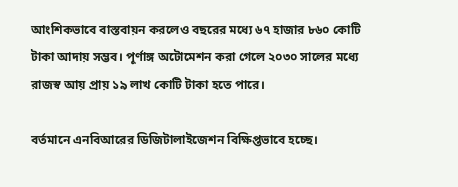আংশিকভাবে বাস্তবায়ন করলেও বছরের মধ্যে ৬৭ হাজার ৮৬০ কোটি টাকা আদায় সম্ভব। পূর্ণাঙ্গ অটোমেশন করা গেলে ২০৩০ সালের মধ্যে রাজস্ব আয় প্রায় ১৯ লাখ কোটি টাকা হতে পারে।

বর্তমানে এনবিআরের ডিজিটালাইজেশন বিক্ষিপ্তভাবে হচ্ছে।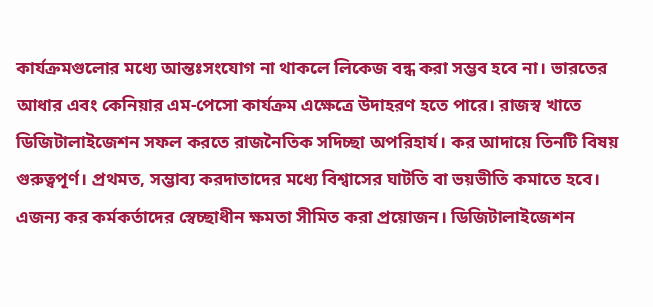কার্যক্রমগুলোর মধ্যে আন্তঃসংযোগ না থাকলে লিকেজ বন্ধ করা সম্ভব হবে না। ভারতের আধার এবং কেনিয়ার এম-পেসো কার্যক্রম এক্ষেত্রে উদাহরণ হতে পারে। রাজস্ব খাতে ডিজিটালাইজেশন সফল করতে রাজনৈতিক সদিচ্ছা অপরিহার্য। কর আদায়ে তিনটি বিষয় গুরুত্বপূর্ণ। প্রথমত, সম্ভাব্য করদাতাদের মধ্যে বিশ্বাসের ঘাটতি বা ভয়ভীতি কমাতে হবে। এজন্য কর কর্মকর্তাদের স্বেচ্ছাধীন ক্ষমতা সীমিত করা প্রয়োজন। ডিজিটালাইজেশন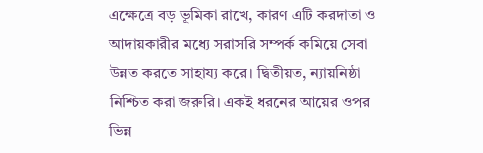এক্ষেত্রে বড় ভূমিকা রাখে, কারণ এটি করদাতা ও আদায়কারীর মধ্যে সরাসরি সম্পর্ক কমিয়ে সেবা উন্নত করতে সাহায্য করে। দ্বিতীয়ত, ন্যায়নিষ্ঠা নিশ্চিত করা জরুরি। একই ধরনের আয়ের ওপর ভিন্ন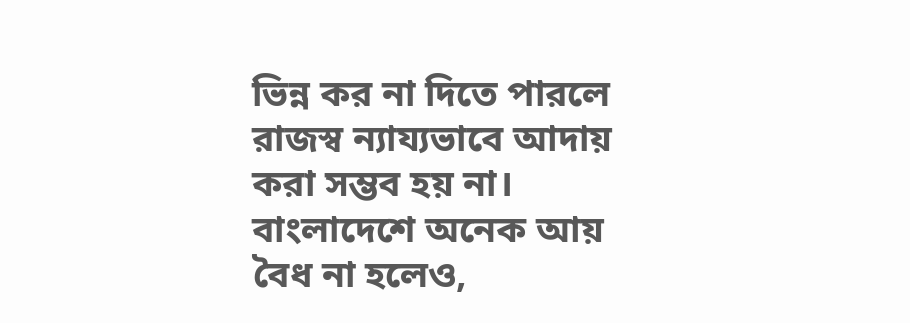ভিন্ন কর না দিতে পারলে রাজস্ব ন্যায্যভাবে আদায় করা সম্ভব হয় না। বাংলাদেশে অনেক আয় বৈধ না হলেও,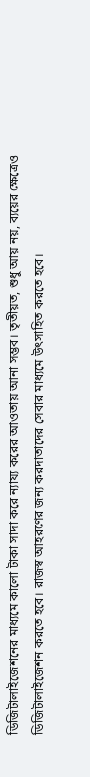ডিজিটালাইজেশনের মাধ্যমে কালো টাকা সাদা করে ন্যায্য করের আওতায় আনা সম্ভব। তৃতীয়ত, শুধু আয় নয়, ব্যয়ের ক্ষেত্রেও ডিজিটালাইজেশন করতে হবে। রাজস্ব আহরণের জন্য করদাতাদের সেবার মাধ্যমে উৎসাহিত করতে হবে।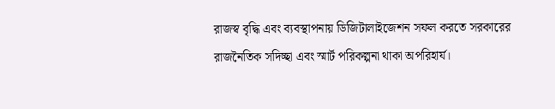রাজস্ব বৃদ্ধি এবং ব্যবস্থাপনায় ডিজিটালাইজেশন সফল করতে সরকারের রাজনৈতিক সদিচ্ছা এবং স্মার্ট পরিকল্পনা থাকা অপরিহার্য।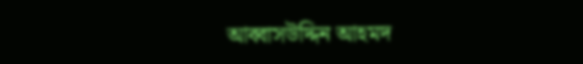আব্বাসউদ্দিন আহমদ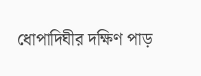ধোপাদিঘীর দক্ষিণ পাড়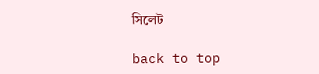সিলেট

back to top